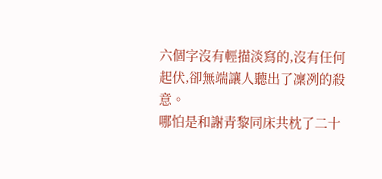六個字沒有輕描淡寫的,沒有任何起伏,卻無端讓人聽出了凜冽的殺意。
哪怕是和謝青黎同床共枕了二十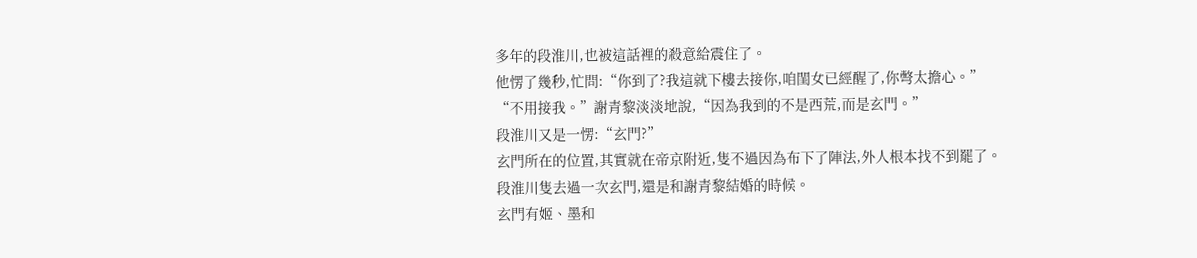多年的段淮川,也被這話裡的殺意給震住了。
他愣了幾秒,忙問:“你到了?我這就下樓去接你,咱閨女已經醒了,你彆太擔心。”
“不用接我。”謝青黎淡淡地說,“因為我到的不是西荒,而是玄門。”
段淮川又是一愣:“玄門?”
玄門所在的位置,其實就在帝京附近,隻不過因為布下了陣法,外人根本找不到罷了。
段淮川隻去過一次玄門,還是和謝青黎結婚的時候。
玄門有姬、墨和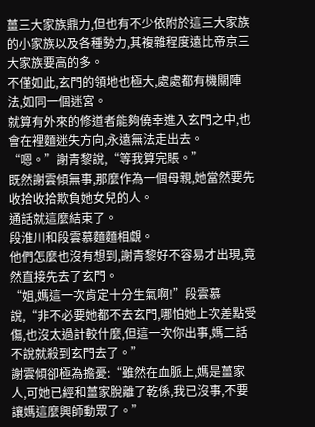薑三大家族鼎力,但也有不少依附於這三大家族的小家族以及各種勢力,其複雜程度遠比帝京三大家族要高的多。
不僅如此,玄門的領地也極大,處處都有機關陣法,如同一個迷宮。
就算有外來的修道者能夠僥幸進入玄門之中,也會在裡麵迷失方向,永遠無法走出去。
“嗯。”謝青黎說,“等我算完賬。”
既然謝雲傾無事,那麼作為一個母親,她當然要先收拾收拾欺負她女兒的人。
通話就這麼結束了。
段淮川和段雲慕麵麵相覷。
他們怎麼也沒有想到,謝青黎好不容易才出現,竟然直接先去了玄門。
“姐,媽這一次肯定十分生氣啊!”段雲慕說,“非不必要她都不去玄門,哪怕她上次差點受傷,也沒太過計較什麼,但這一次你出事,媽二話不說就殺到玄門去了。”
謝雲傾卻極為擔憂:“雖然在血脈上,媽是薑家人,可她已經和薑家脫離了乾係,我已沒事,不要讓媽這麼興師動眾了。”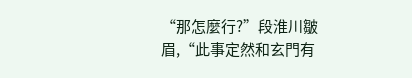“那怎麼行?”段淮川皺眉,“此事定然和玄門有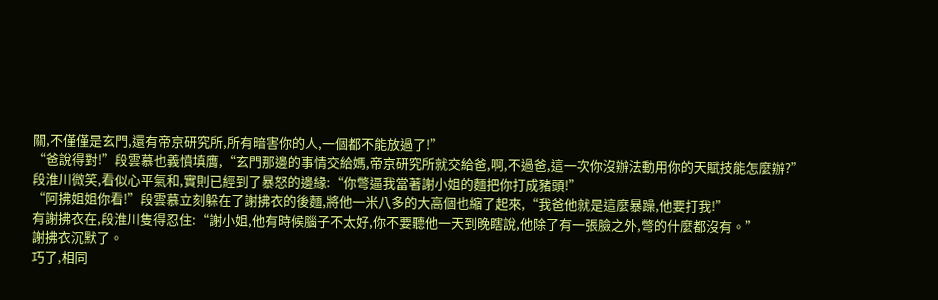關,不僅僅是玄門,還有帝京研究所,所有暗害你的人,一個都不能放過了!”
“爸說得對!”段雲慕也義憤填膺,“玄門那邊的事情交給媽,帝京研究所就交給爸,啊,不過爸,這一次你沒辦法動用你的天賦技能怎麼辦?”
段淮川微笑,看似心平氣和,實則已經到了暴怒的邊緣:“你彆逼我當著謝小姐的麵把你打成豬頭!”
“阿拂姐姐你看!”段雲慕立刻躲在了謝拂衣的後麵,將他一米八多的大高個也縮了起來,“我爸他就是這麼暴躁,他要打我!”
有謝拂衣在,段淮川隻得忍住:“謝小姐,他有時候腦子不太好,你不要聽他一天到晚瞎說,他除了有一張臉之外,彆的什麼都沒有。”
謝拂衣沉默了。
巧了,相同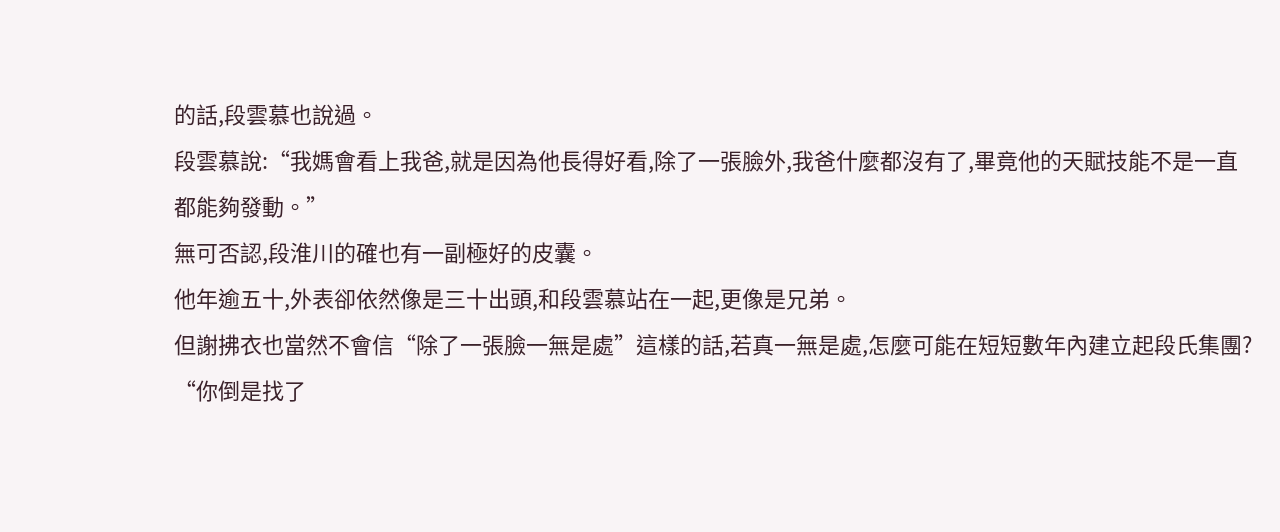的話,段雲慕也說過。
段雲慕說:“我媽會看上我爸,就是因為他長得好看,除了一張臉外,我爸什麼都沒有了,畢竟他的天賦技能不是一直都能夠發動。”
無可否認,段淮川的確也有一副極好的皮囊。
他年逾五十,外表卻依然像是三十出頭,和段雲慕站在一起,更像是兄弟。
但謝拂衣也當然不會信“除了一張臉一無是處”這樣的話,若真一無是處,怎麼可能在短短數年內建立起段氏集團?
“你倒是找了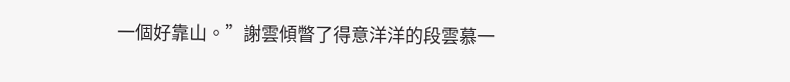一個好靠山。”謝雲傾瞥了得意洋洋的段雲慕一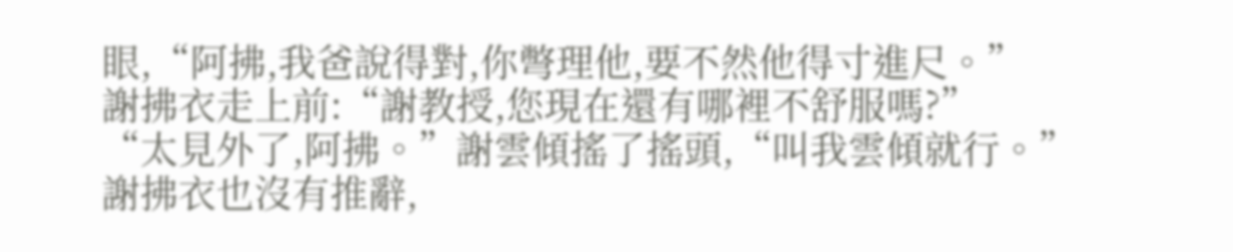眼,“阿拂,我爸說得對,你彆理他,要不然他得寸進尺。”
謝拂衣走上前:“謝教授,您現在還有哪裡不舒服嗎?”
“太見外了,阿拂。”謝雲傾搖了搖頭,“叫我雲傾就行。”
謝拂衣也沒有推辭,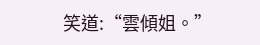笑道:“雲傾姐。”